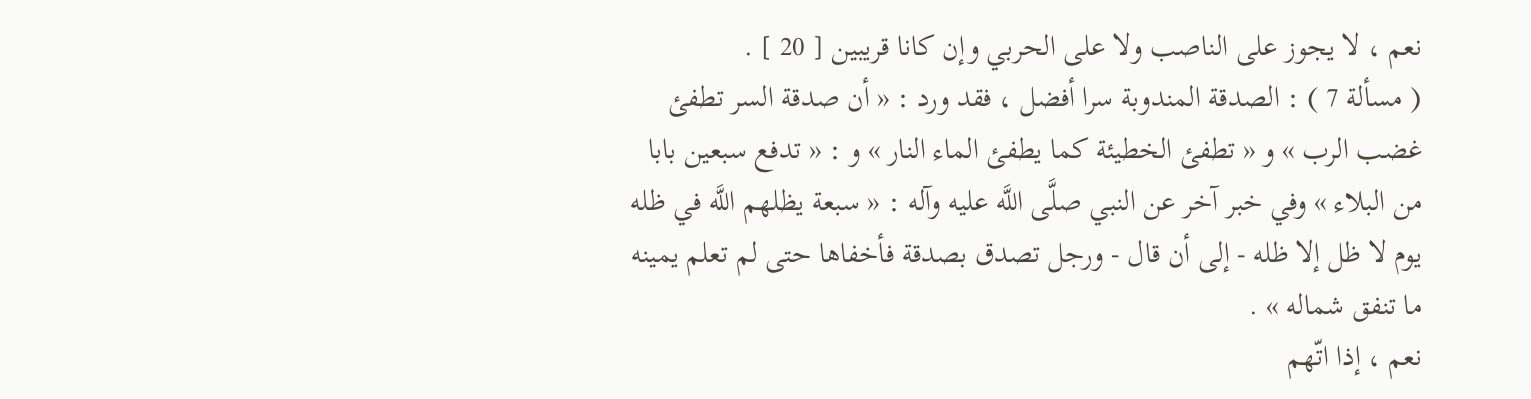نعم ، لا يجوز على الناصب ولا على الحربي وإن كانا قريبين [ 20 ] .
( مسألة 7 ) : الصدقة المندوبة سرا أفضل ، فقد ورد : « أن صدقة السر تطفئ غضب الرب » و « تطفئ الخطيئة كما يطفئ الماء النار » و : « تدفع سبعين بابا من البلاء » وفي خبر آخر عن النبي صلَّى اللَّه عليه وآله : « سبعة يظلهم اللَّه في ظله يوم لا ظل إلا ظله - إلى أن قال - ورجل تصدق بصدقة فأخفاها حتى لم تعلم يمينه ما تنفق شماله » .
نعم ، إذا اتّهم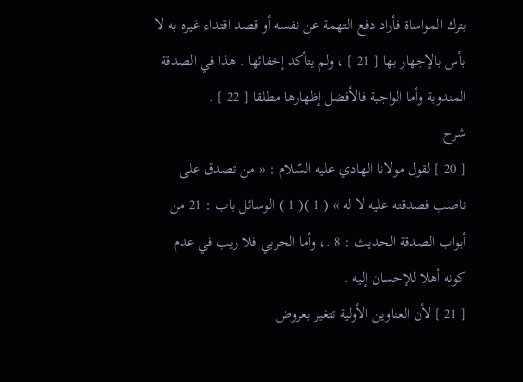بترك المواساة فأراد دفع التهمة عن نفسه أو قصد اقتداء غيره به لا بأس بالإجهار بها [ 21 ] ، ولم يتأكد إخفائها . هذا في الصدقة المندوبة وأما الواجبة فالأفضل إظهارها مطلقا [ 22 ] .
شرح
[ 20 ] لقول مولانا الهادي عليه السّلام : « من تصدق على ناصب فصدقته عليه لا له » ( 1 )( 1 ) الوسائل باب : 21 من أبواب الصدقة الحديث : 8 .، وأما الحربي فلا ريب في عدم كونه أهلا للإحسان إليه .
[ 21 ] لأن العناوين الأولية تتغير بعروض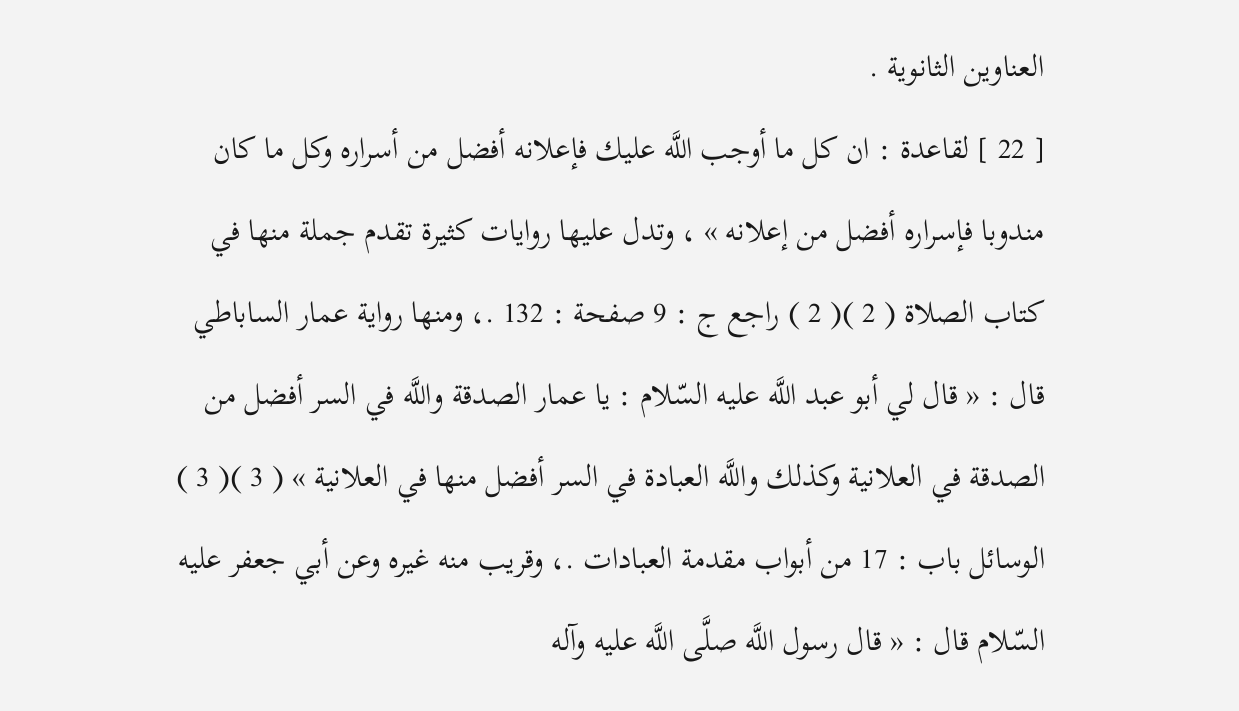العناوين الثانوية .
[ 22 ] لقاعدة : ان كل ما أوجب اللَّه عليك فإعلانه أفضل من أسراره وكل ما كان مندوبا فإسراره أفضل من إعلانه » ، وتدل عليها روايات كثيرة تقدم جملة منها في كتاب الصلاة ( 2 )( 2 ) راجع ج : 9 صفحة : 132 .، ومنها رواية عمار الساباطي قال : « قال لي أبو عبد اللَّه عليه السّلام : يا عمار الصدقة واللَّه في السر أفضل من الصدقة في العلانية وكذلك واللَّه العبادة في السر أفضل منها في العلانية » ( 3 )( 3 ) الوسائل باب : 17 من أبواب مقدمة العبادات .، وقريب منه غيره وعن أبي جعفر عليه السّلام قال : « قال رسول اللَّه صلَّى اللَّه عليه وآله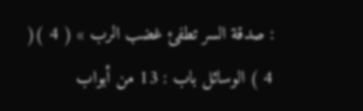: صدقة السر تطفئ غضب الرب » ( 4 )( 4 ) الوسائل باب : 13 من أبواب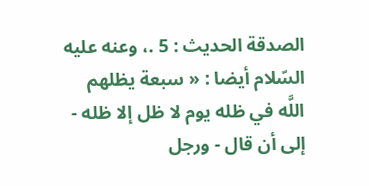الصدقة الحديث : 5 .، وعنه عليه السّلام أيضا : « سبعة يظلهم اللَّه في ظله يوم لا ظل إلا ظله - إلى أن قال - ورجل